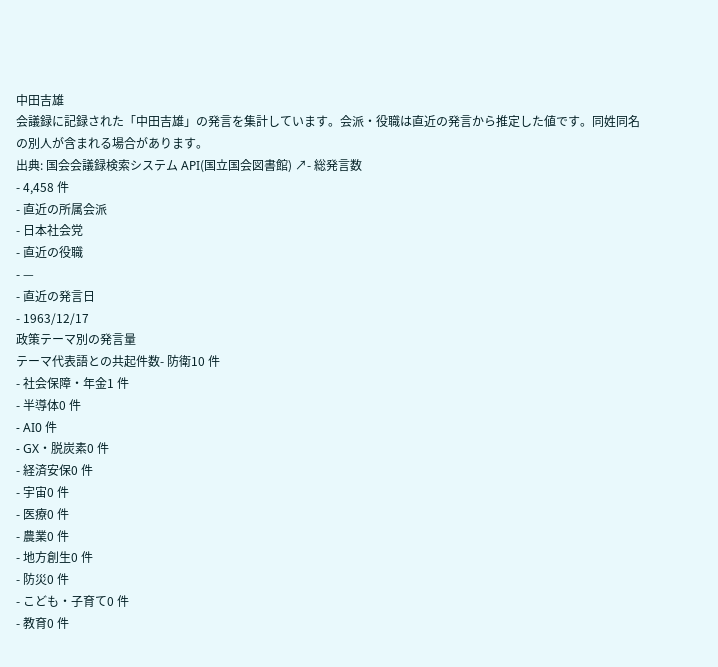中田吉雄
会議録に記録された「中田吉雄」の発言を集計しています。会派・役職は直近の発言から推定した値です。同姓同名の別人が含まれる場合があります。
出典: 国会会議録検索システム API(国立国会図書館) ↗- 総発言数
- 4,458 件
- 直近の所属会派
- 日本社会党
- 直近の役職
- —
- 直近の発言日
- 1963/12/17
政策テーマ別の発言量
テーマ代表語との共起件数- 防衛10 件
- 社会保障・年金1 件
- 半導体0 件
- AI0 件
- GX・脱炭素0 件
- 経済安保0 件
- 宇宙0 件
- 医療0 件
- 農業0 件
- 地方創生0 件
- 防災0 件
- こども・子育て0 件
- 教育0 件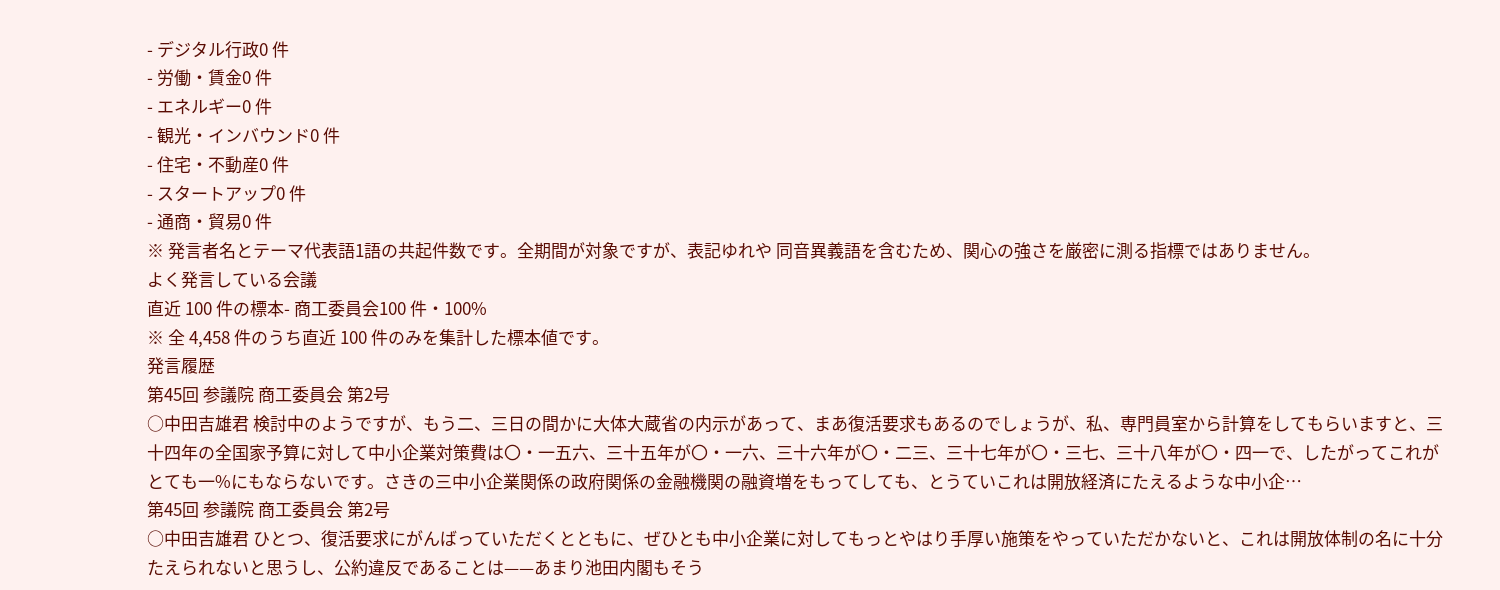- デジタル行政0 件
- 労働・賃金0 件
- エネルギー0 件
- 観光・インバウンド0 件
- 住宅・不動産0 件
- スタートアップ0 件
- 通商・貿易0 件
※ 発言者名とテーマ代表語1語の共起件数です。全期間が対象ですが、表記ゆれや 同音異義語を含むため、関心の強さを厳密に測る指標ではありません。
よく発言している会議
直近 100 件の標本- 商工委員会100 件・100%
※ 全 4,458 件のうち直近 100 件のみを集計した標本値です。
発言履歴
第45回 参議院 商工委員会 第2号
○中田吉雄君 検討中のようですが、もう二、三日の間かに大体大蔵省の内示があって、まあ復活要求もあるのでしょうが、私、専門員室から計算をしてもらいますと、三十四年の全国家予算に対して中小企業対策費は〇・一五六、三十五年が〇・一六、三十六年が〇・二三、三十七年が〇・三七、三十八年が〇・四一で、したがってこれがとても一%にもならないです。さきの三中小企業関係の政府関係の金融機関の融資増をもってしても、とうていこれは開放経済にたえるような中小企…
第45回 参議院 商工委員会 第2号
○中田吉雄君 ひとつ、復活要求にがんばっていただくとともに、ぜひとも中小企業に対してもっとやはり手厚い施策をやっていただかないと、これは開放体制の名に十分たえられないと思うし、公約違反であることは——あまり池田内閣もそう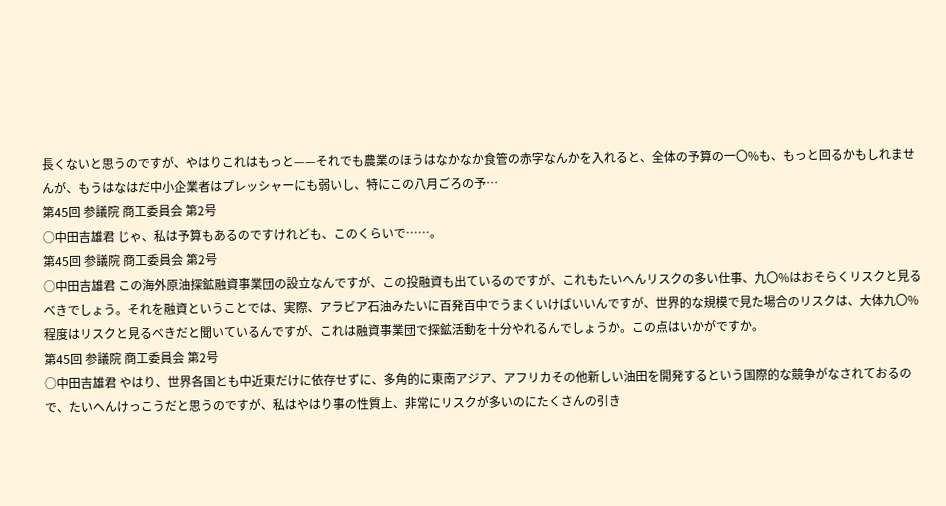長くないと思うのですが、やはりこれはもっと——それでも農業のほうはなかなか食管の赤字なんかを入れると、全体の予算の一〇%も、もっと回るかもしれませんが、もうはなはだ中小企業者はプレッシャーにも弱いし、特にこの八月ごろの予…
第45回 参議院 商工委員会 第2号
○中田吉雄君 じゃ、私は予算もあるのですけれども、このくらいで……。
第45回 参議院 商工委員会 第2号
○中田吉雄君 この海外原油探鉱融資事業団の設立なんですが、この投融資も出ているのですが、これもたいへんリスクの多い仕事、九〇%はおそらくリスクと見るべきでしょう。それを融資ということでは、実際、アラビア石油みたいに百発百中でうまくいけばいいんですが、世界的な規模で見た場合のリスクは、大体九〇%程度はリスクと見るべきだと聞いているんですが、これは融資事業団で探鉱活動を十分やれるんでしょうか。この点はいかがですか。
第45回 参議院 商工委員会 第2号
○中田吉雄君 やはり、世界各国とも中近東だけに依存せずに、多角的に東南アジア、アフリカその他新しい油田を開発するという国際的な競争がなされておるので、たいへんけっこうだと思うのですが、私はやはり事の性質上、非常にリスクが多いのにたくさんの引き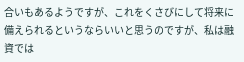合いもあるようですが、これをくさびにして将来に備えられるというならいいと思うのですが、私は融資では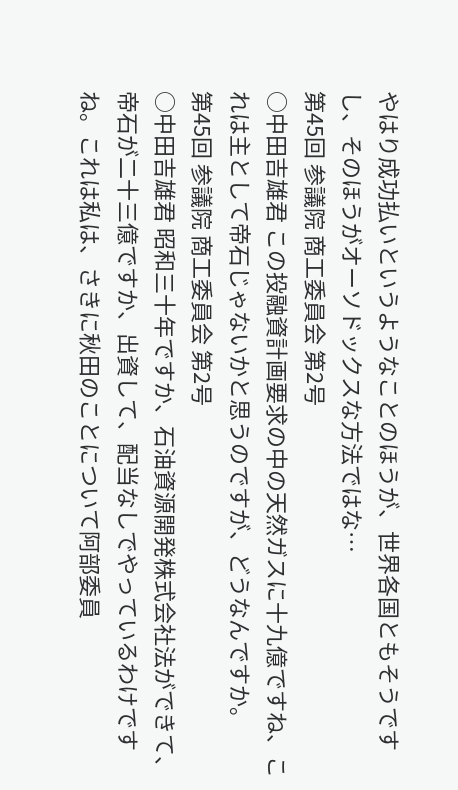やはり成功払いというようなことのほうが、世界各国ともそうですし、そのほうがオーソドックスな方法ではな…
第45回 参議院 商工委員会 第2号
○中田吉雄君 この投融資計画要求の中の天然ガスに十九億ですね、これは主として帝石じゃないかと思うのですが、どうなんですか。
第45回 参議院 商工委員会 第2号
○中田吉雄君 昭和三十年ですか、石油資源開発株式会社法ができて、帝石が二十三億ですか、出資して、配当なしでやっているわけですね。これは私は、さきに秋田のことについて阿部委員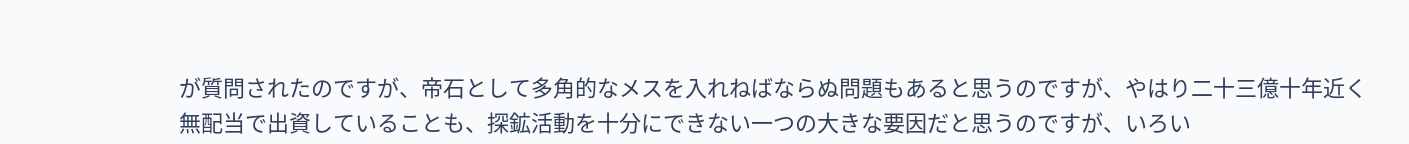が質問されたのですが、帝石として多角的なメスを入れねばならぬ問題もあると思うのですが、やはり二十三億十年近く無配当で出資していることも、探鉱活動を十分にできない一つの大きな要因だと思うのですが、いろい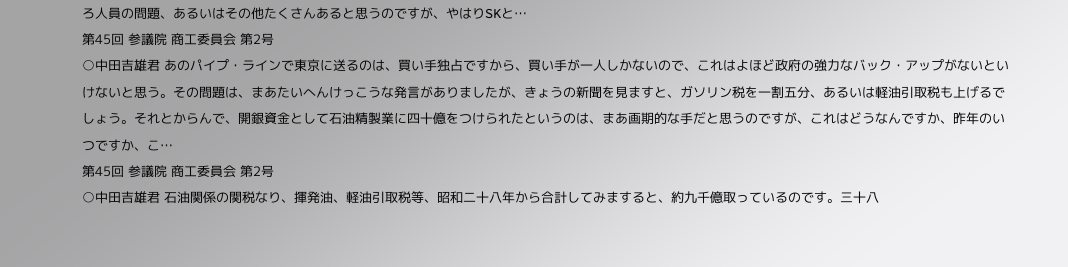ろ人員の問題、あるいはその他たくさんあると思うのですが、やはりSKと…
第45回 参議院 商工委員会 第2号
○中田吉雄君 あのパイプ・ラインで東京に送るのは、買い手独占ですから、買い手が一人しかないので、これはよほど政府の強力なバック・アップがないといけないと思う。その問題は、まあたいへんけっこうな発言がありましたが、きょうの新聞を見ますと、ガソリン税を一割五分、あるいは軽油引取税も上げるでしょう。それとからんで、開銀資金として石油精製業に四十億をつけられたというのは、まあ画期的な手だと思うのですが、これはどうなんですか、昨年のいつですか、こ…
第45回 参議院 商工委員会 第2号
○中田吉雄君 石油関係の関税なり、揮発油、軽油引取税等、昭和二十八年から合計してみますると、約九千億取っているのです。三十八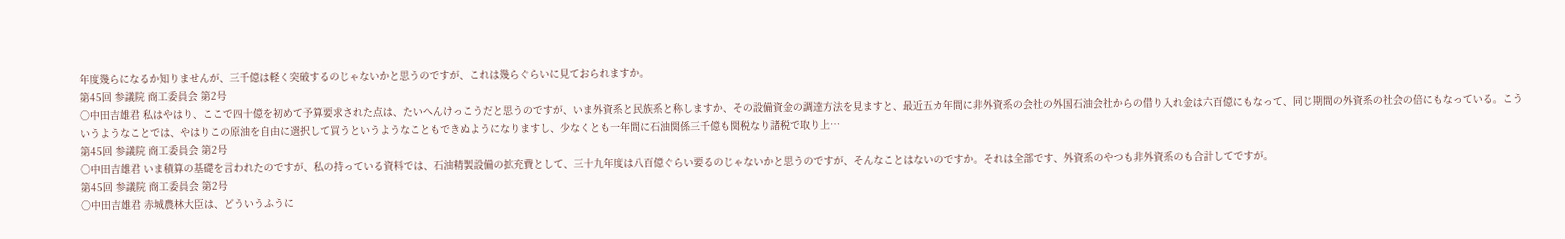年度幾らになるか知りませんが、三千億は軽く突破するのじゃないかと思うのですが、これは幾らぐらいに見ておられますか。
第45回 参議院 商工委員会 第2号
○中田吉雄君 私はやはり、ここで四十億を初めて予算要求された点は、たいへんけっこうだと思うのですが、いま外資系と民族系と称しますか、その設備資金の調達方法を見ますと、最近五カ年間に非外資系の会社の外国石油会社からの借り入れ金は六百億にもなって、同じ期間の外資系の社会の倍にもなっている。こういうようなことでは、やはりこの原油を自由に選択して買うというようなこともできぬようになりますし、少なくとも一年間に石油関係三千億も関税なり諸税で取り上…
第45回 参議院 商工委員会 第2号
○中田吉雄君 いま積算の基礎を言われたのですが、私の持っている資料では、石油精製設備の拡充費として、三十九年度は八百億ぐらい要るのじゃないかと思うのですが、そんなことはないのですか。それは全部です、外資系のやつも非外資系のも合計してですが。
第45回 参議院 商工委員会 第2号
○中田吉雄君 赤城農林大臣は、どういうふうに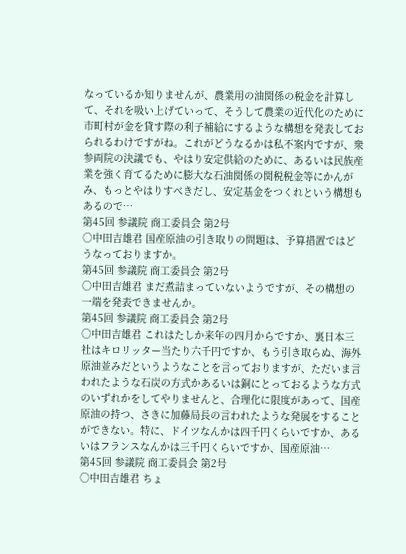なっているか知りませんが、農業用の油関係の税金を計算して、それを吸い上げていって、そうして農業の近代化のために市町村が金を貸す際の利子補給にするような構想を発表しておられるわけですがね。これがどうなるかは私不案内ですが、衆参両院の決議でも、やはり安定供給のために、あるいは民族産業を強く育てるために膨大な石油関係の関税税金等にかんがみ、もっとやはりすべきだし、安定基金をつくれという構想もあるので…
第45回 参議院 商工委員会 第2号
○中田吉雄君 国産原油の引き取りの問題は、予算措置ではどうなっておりますか。
第45回 参議院 商工委員会 第2号
○中田吉雄君 まだ煮詰まっていないようですが、その構想の一端を発表できませんか。
第45回 参議院 商工委員会 第2号
○中田吉雄君 これはたしか来年の四月からですか、裏日本三社はキロリッター当たり六千円ですか、もう引き取らぬ、海外原油並みだというようなことを言っておりますが、ただいま言われたような石炭の方式かあるいは銅にとっておるような方式のいずれかをしてやりませんと、合理化に限度があって、国産原油の持つ、さきに加藤局長の言われたような発展をすることができない。特に、ドイツなんかは四千円くらいですか、あるいはフランスなんかは三千円くらいですか、国産原油…
第45回 参議院 商工委員会 第2号
○中田吉雄君 ちょ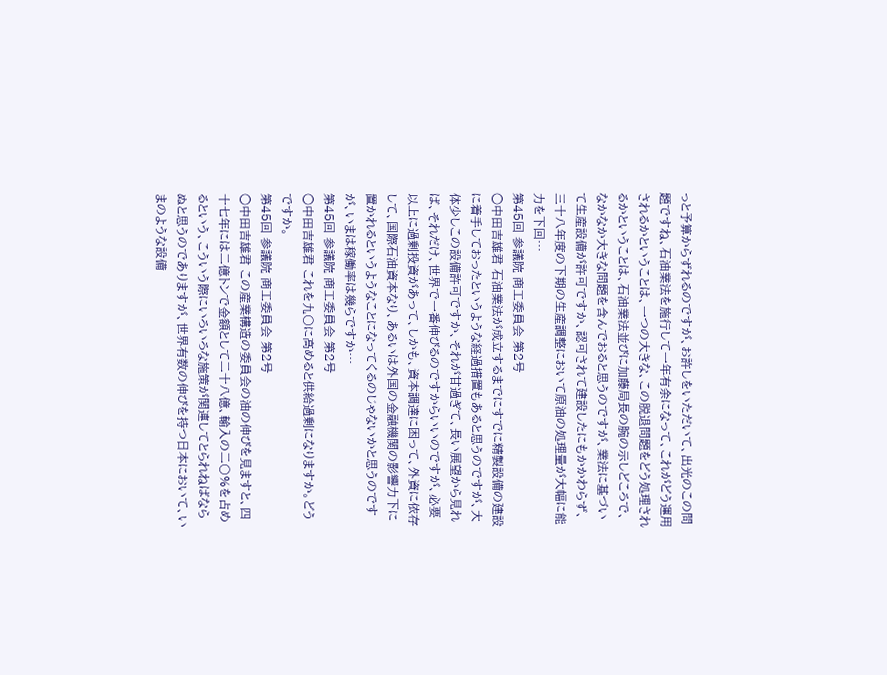っと予算からずれるのですが、お許しをいただいて、出光のこの問題ですね、石油業法を施行して一年有余になって、これがどう運用されるかということは、一つの大きな、この脱退問題をどう処理されるかということは、石油業法並びに加藤局長の腕の示しどころで、なかなか大きな問題を含んでおると思うのですが、業法に基づいて生産設備が許可ですか、認可されて建設したにもかかわらず、三十八年度の下期の生産調整において原油の処理量が大幅に能力を下回…
第45回 参議院 商工委員会 第2号
○中田吉雄君 石油業法が成立するまでにすでに精製設備の建設に着手しておったというような経過措置もあると思うのですが、大体少しこの設備許可ですか、それが甘過ぎて、長い展望から見れば、それだけ、世界で一番伸びるのですからいいのですが、必要以上に過剰投資があって、しかも、資本調達に困って、外資に依存して、国際石油資本なり、あるいは外国の金融機関の影響力下に置かれるというようなことになってくるのじゃないかと思うのですが、いまは稼働率は幾らですか…
第45回 参議院 商工委員会 第2号
○中田吉雄君 これを九〇に高めると供給過剰になりますか。どうですか。
第45回 参議院 商工委員会 第2号
○中田吉雄君 この産業構造の委員会の油の伸びを見ますと、四十七年には二億トンで金額として二十八億、輸入の二〇%を占めるという、こういう際にいろいろな施策が関連してとられねばならぬと思うのでありますが、世界有数の伸びを持つ日本において、いまのような設備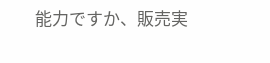能力ですか、販売実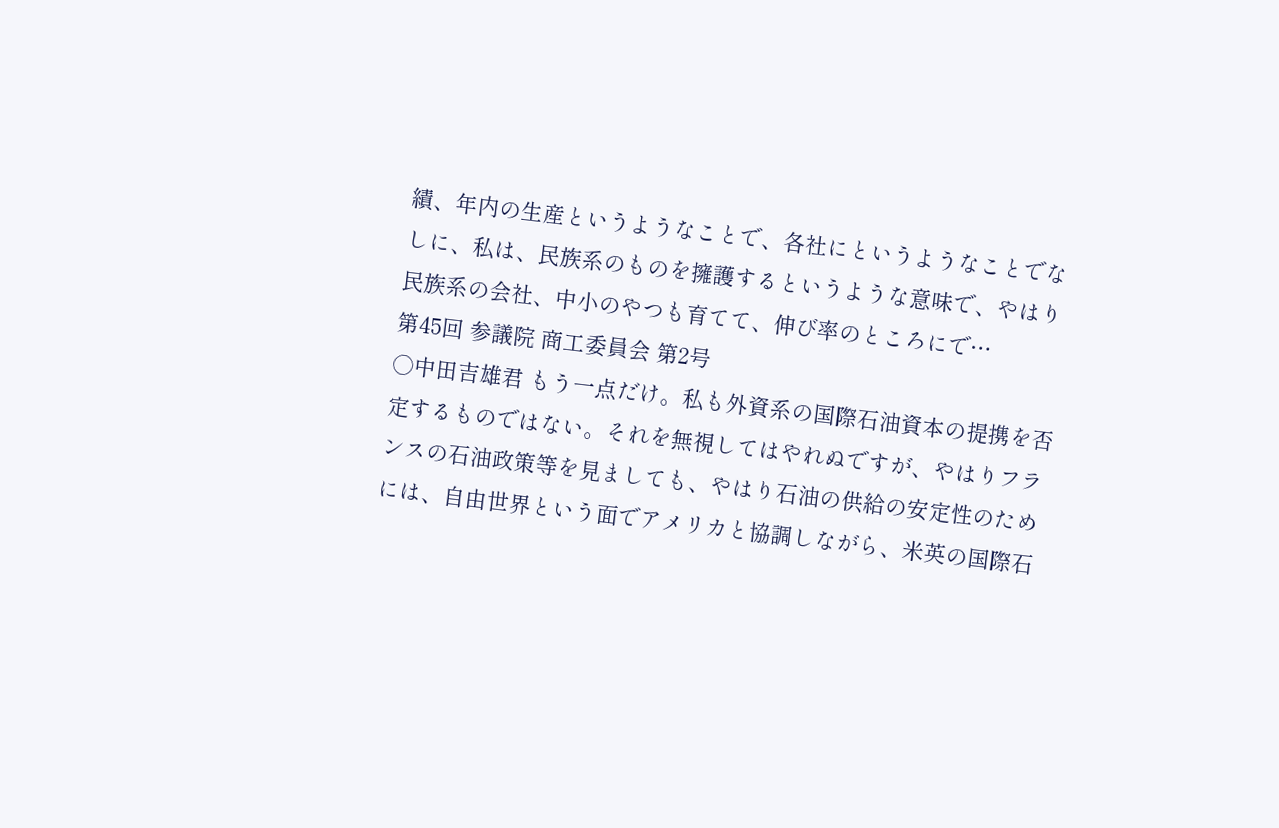績、年内の生産というようなことで、各社にというようなことでなしに、私は、民族系のものを擁護するというような意味で、やはり民族系の会社、中小のやつも育てて、伸び率のところにで…
第45回 参議院 商工委員会 第2号
○中田吉雄君 もう一点だけ。私も外資系の国際石油資本の提携を否定するものではない。それを無視してはやれぬですが、やはりフランスの石油政策等を見ましても、やはり石油の供給の安定性のためには、自由世界という面でアメリカと協調しながら、米英の国際石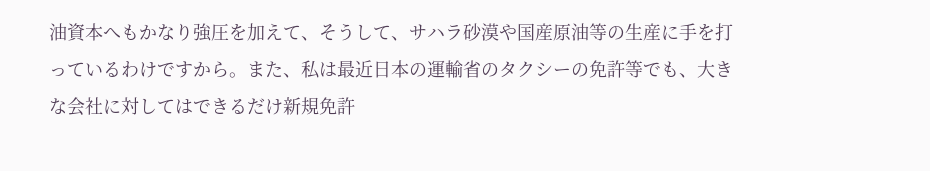油資本へもかなり強圧を加えて、そうして、サハラ砂漠や国産原油等の生産に手を打っているわけですから。また、私は最近日本の運輸省のタクシーの免許等でも、大きな会社に対してはできるだけ新規免許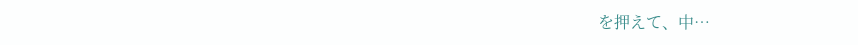を押えて、中…